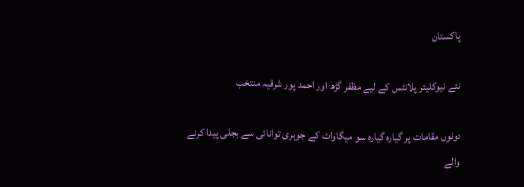پاکستان

نئے نیوکلیئر پلانٹس کے لیے مظفر گڑھ اور احمد پور شرقیہ منتخب

دونوں مقامات پر گیارہ گیارہ سو میگاواٹ کے جوہری توانائی سے بجلی پیدا کرنے والے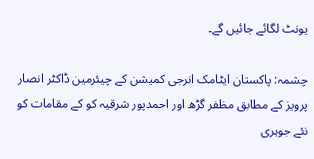یونٹ لگائے جائیں گے۔

چشمہ: پاکستان ایٹامک انرجی کمیشن کے چیئرمین ڈاکٹر انصار پرویز کے مطابق مظفر گڑھ اور احمدپور شرقیہ کو کے مقامات کو نئے جوہری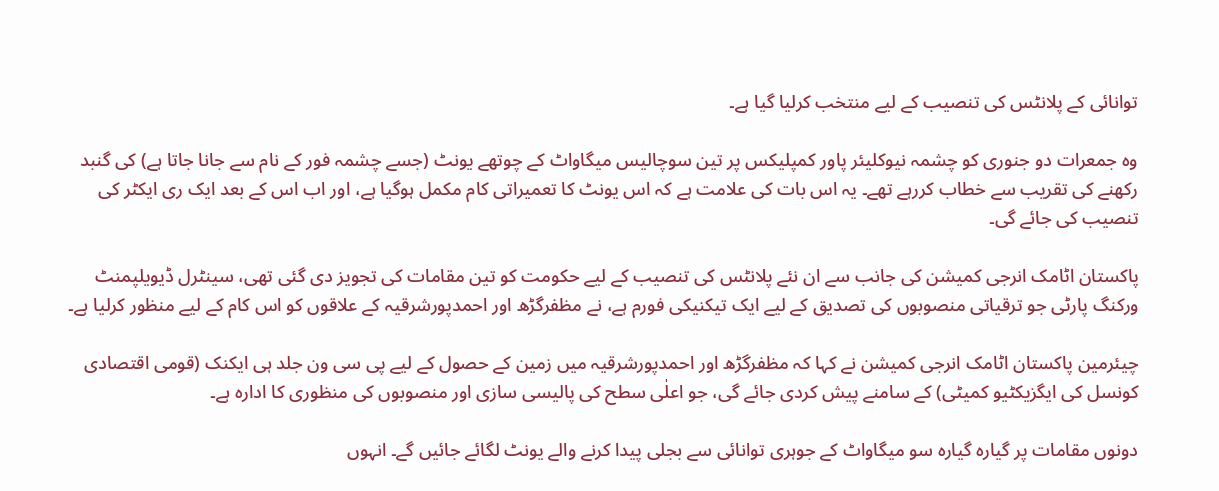توانائی کے پلانٹس کی تنصیب کے لیے منتخب کرلیا گیا ہے۔

وہ جمعرات دو جنوری کو چشمہ نیوکلیئر پاور کمپلیکس پر تین سوچالیس میگاواٹ کے چوتھے یونٹ (جسے چشمہ فور کے نام سے جانا جاتا ہے) کی گنبد رکھنے کی تقریب سے خطاب کررہے تھے۔ یہ اس بات کی علامت ہے کہ اس یونٹ کا تعمیراتی کام مکمل ہوگیا ہے، اور اب اس کے بعد ایک ری ایکٹر کی تنصیب کی جائے گی۔

پاکستان اٹامک انرجی کمیشن کی جانب سے ان نئے پلانٹس کی تنصیب کے لیے حکومت کو تین مقامات کی تجویز دی گئی تھی، سینٹرل ڈیویلپمنٹ ورکنگ پارٹی جو ترقیاتی منصوبوں کی تصدیق کے لیے ایک تیکنیکی فورم ہے، نے مظفرگڑھ اور احمدپورشرقیہ کے علاقوں کو اس کام کے لیے منظور کرلیا ہے۔

چیئرمین پاکستان اٹامک انرجی کمیشن نے کہا کہ مظفرگڑھ اور احمدپورشرقیہ میں زمین کے حصول کے لیے پی سی ون جلد ہی ایکنک (قومی اقتصادی کونسل کی ایگزیکٹیو کمیٹی) کے سامنے پیش کردی جائے گی، جو اعلٰی سطح کی پالیسی سازی اور منصوبوں کی منظوری کا ادارہ ہے۔

دونوں مقامات پر گیارہ گیارہ سو میگاواٹ کے جوہری توانائی سے بجلی پیدا کرنے والے یونٹ لگائے جائیں گے۔ انہوں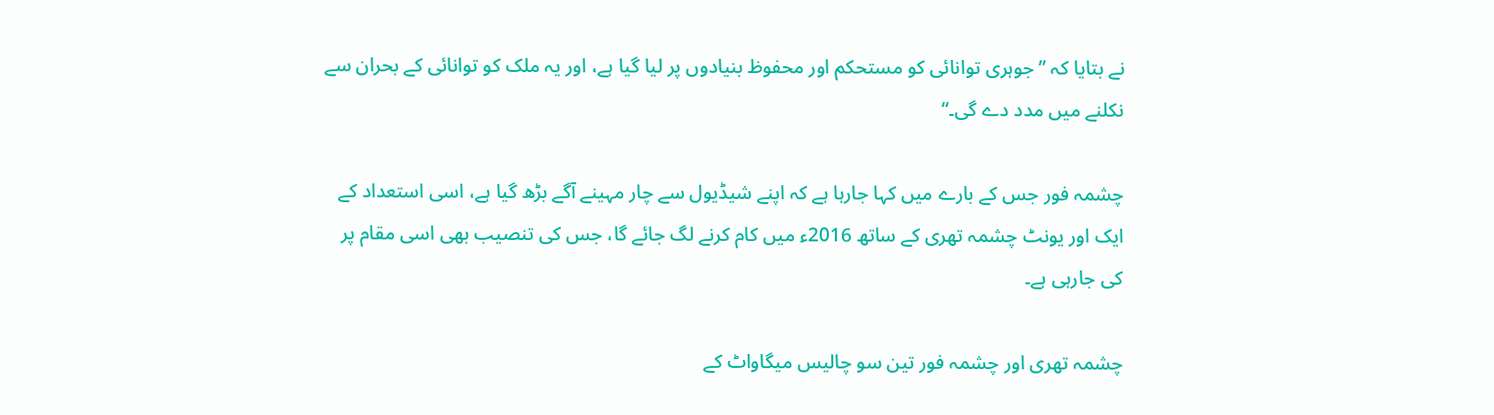نے بتایا کہ ”جوہری توانائی کو مستحکم اور محفوظ بنیادوں پر لیا گیا ہے، اور یہ ملک کو توانائی کے بحران سے نکلنے میں مدد دے گی۔“

چشمہ فور جس کے بارے میں کہا جارہا ہے کہ اپنے شیڈیول سے چار مہینے آگے بڑھ گیا ہے، اسی استعداد کے ایک اور یونٹ چشمہ تھری کے ساتھ 2016ء میں کام کرنے لگ جائے گا، جس کی تنصیب بھی اسی مقام پر کی جارہی ہے۔

چشمہ تھری اور چشمہ فور تین سو چالیس میگاواٹ کے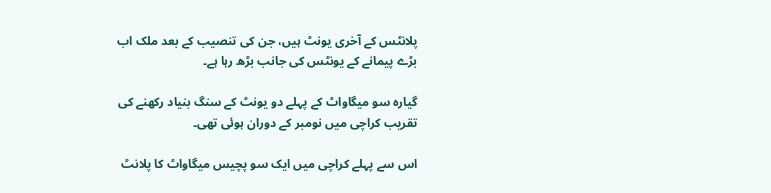پلانٹس کے آخری یونٹ ہیں، جن کی تنصیب کے بعد ملک اب بڑے پیمانے کے یونٹس کی جانب بڑھ رہا ہے۔

گیارہ سو میگاواٹ کے پہلے دو یونٹ کے سنگ بنیاد رکھنے کی تقریب کراچی میں نومبر کے دوران ہوئی تھی۔

اس سے پہلے کراچی میں ایک سو پچیس میگاواٹ کا پلانٹ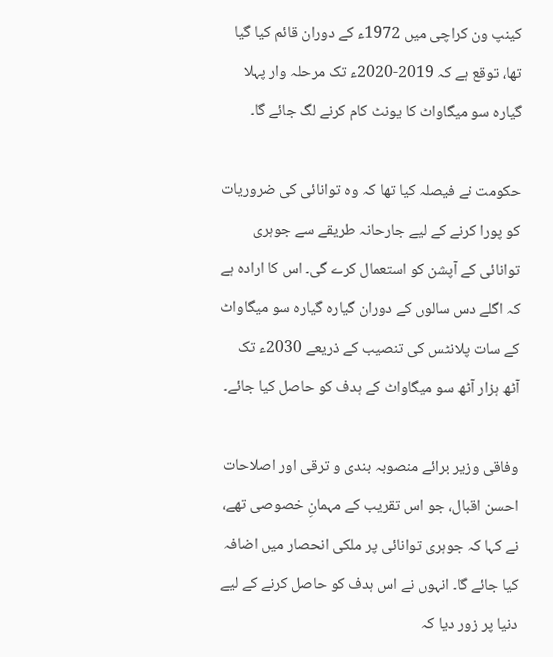کینپ ون کراچی میں 1972ء کے دوران قائم کیا گیا تھا، توقع ہے کہ 2019-2020ء تک مرحلہ وار پہلا گیارہ سو میگاواٹ کا یونٹ کام کرنے لگ جائے گا۔

حکومت نے فیصلہ کیا تھا کہ وہ توانائی کی ضروریات کو پورا کرنے کے لیے جارحانہ طریقے سے جوہری توانائی کے آپشن کو استعمال کرے گی۔ اس کا ارادہ ہے کہ اگلے دس سالوں کے دوران گیارہ گیارہ سو میگاواٹ کے سات پلانٹس کی تنصیب کے ذریعے 2030ء تک آٹھ ہزار آٹھ سو میگاواٹ کے ہدف کو حاصل کیا جائے۔

وفاقی وزیر برائے منصوبہ بندی و ترقی اور اصلاحات احسن اقبال، جو اس تقریب کے مہمانِ خصوصی تھے، نے کہا کہ جوہری توانائی پر ملکی انحصار میں اضافہ کیا جائے گا۔ انہوں نے اس ہدف کو حاصل کرنے کے لیے دنیا پر زور دیا کہ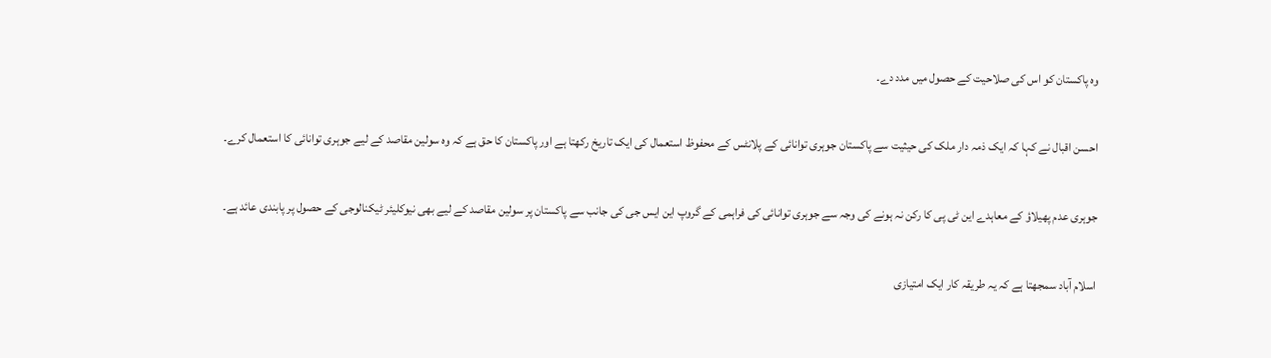وہ پاکستان کو اس کی صلاحیت کے حصول میں مدد دے۔

احسن اقبال نے کہا کہ ایک ذمہ دار ملک کی حیثیت سے پاکستان جوہری توانائی کے پلانٹس کے محفوظ استعمال کی ایک تاریخ رکھتا ہے اور پاکستان کا حق ہے کہ وہ سولین مقاصد کے لیے جوہری توانائی کا استعمال کرے۔

جوہری عدم پھیلاؤ کے معاہدے این ٹی پی کا رکن نہ ہونے کی وجہ سے جوہری توانائی کی فراہمی کے گروپ این ایس جی کی جانب سے پاکستان پر سولین مقاصد کے لیے بھی نیوکلیئر ٹیکنالوجی کے حصول پر پابندی عائد ہے۔

اسلام آباد سمجھتا ہے کہ یہ طریقہ کار ایک امتیازی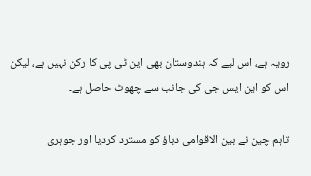رویہ ہے، اس لیے کہ ہندوستان بھی این ٹی پی کا رکن نہیں ہے، لیکن اس کو این ایس جی کی جانب سے چھوٹ حاصل ہے۔

تاہم چین نے بین الاقوامی دباؤ کو مسترد کردیا اور جوہری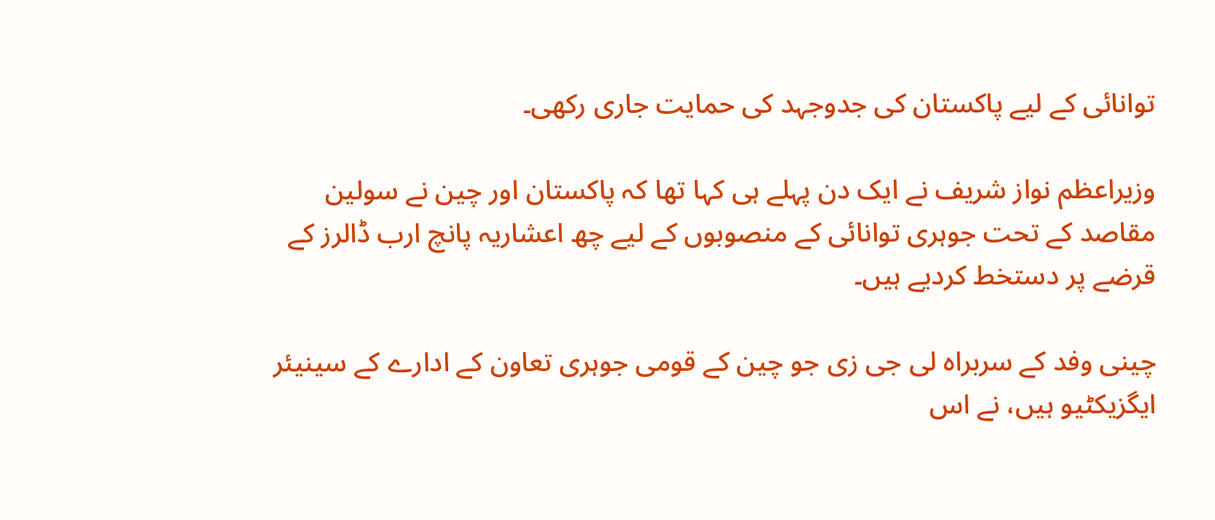توانائی کے لیے پاکستان کی جدوجہد کی حمایت جاری رکھی۔

وزیراعظم نواز شریف نے ایک دن پہلے ہی کہا تھا کہ پاکستان اور چین نے سولین مقاصد کے تحت جوہری توانائی کے منصوبوں کے لیے چھ اعشاریہ پانچ ارب ڈالرز کے قرضے پر دستخط کردیے ہیں۔

چینی وفد کے سربراہ لی جی زی جو چین کے قومی جوہری تعاون کے ادارے کے سینیئر ایگزیکٹیو ہیں، نے اس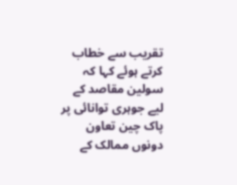تقریب سے خطاب کرتے ہوئے کہا کہ سولین مقاصد کے لیے جوہری توانائی پر پاک چین تعاون دونوں ممالک کے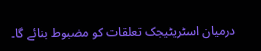درمیان اسٹریٹیجک تعلقات کو مضبوط بنائے گا۔